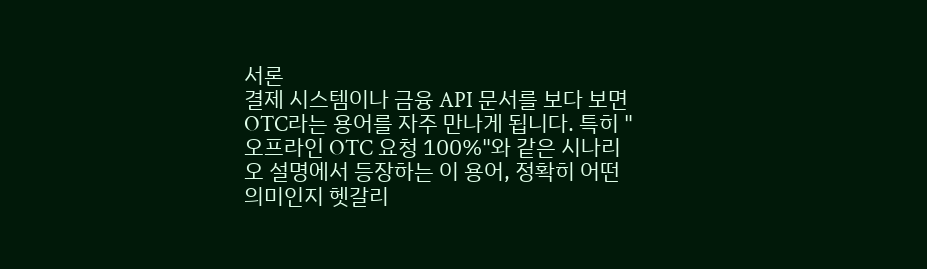서론
결제 시스템이나 금융 API 문서를 보다 보면 OTC라는 용어를 자주 만나게 됩니다. 특히 "오프라인 OTC 요청 100%"와 같은 시나리오 설명에서 등장하는 이 용어, 정확히 어떤 의미인지 헷갈리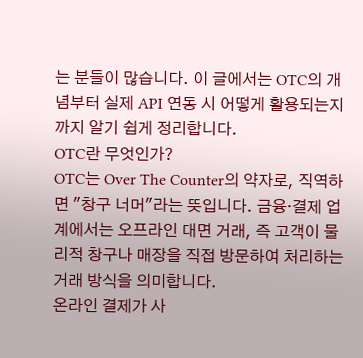는 분들이 많습니다. 이 글에서는 OTC의 개념부터 실제 API 연동 시 어떻게 활용되는지까지 알기 쉽게 정리합니다.
OTC란 무엇인가?
OTC는 Over The Counter의 약자로, 직역하면 "창구 너머"라는 뜻입니다. 금융·결제 업계에서는 오프라인 대면 거래, 즉 고객이 물리적 창구나 매장을 직접 방문하여 처리하는 거래 방식을 의미합니다.
온라인 결제가 사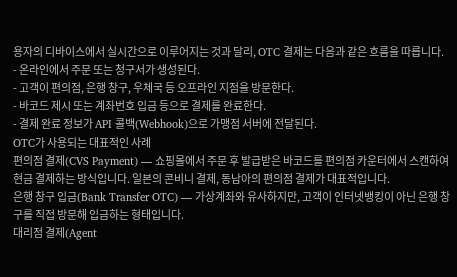용자의 디바이스에서 실시간으로 이루어지는 것과 달리, OTC 결제는 다음과 같은 흐름을 따릅니다.
- 온라인에서 주문 또는 청구서가 생성된다.
- 고객이 편의점, 은행 창구, 우체국 등 오프라인 지점을 방문한다.
- 바코드 제시 또는 계좌번호 입금 등으로 결제를 완료한다.
- 결제 완료 정보가 API 콜백(Webhook)으로 가맹점 서버에 전달된다.
OTC가 사용되는 대표적인 사례
편의점 결제(CVS Payment) — 쇼핑몰에서 주문 후 발급받은 바코드를 편의점 카운터에서 스캔하여 현금 결제하는 방식입니다. 일본의 콘비니 결제, 동남아의 편의점 결제가 대표적입니다.
은행 창구 입금(Bank Transfer OTC) — 가상계좌와 유사하지만, 고객이 인터넷뱅킹이 아닌 은행 창구를 직접 방문해 입금하는 형태입니다.
대리점 결제(Agent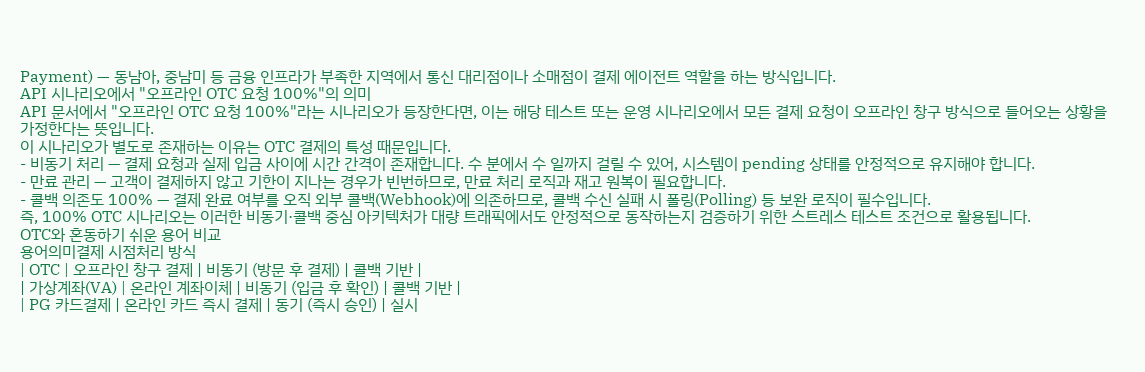Payment) — 동남아, 중남미 등 금융 인프라가 부족한 지역에서 통신 대리점이나 소매점이 결제 에이전트 역할을 하는 방식입니다.
API 시나리오에서 "오프라인 OTC 요청 100%"의 의미
API 문서에서 "오프라인 OTC 요청 100%"라는 시나리오가 등장한다면, 이는 해당 테스트 또는 운영 시나리오에서 모든 결제 요청이 오프라인 창구 방식으로 들어오는 상황을 가정한다는 뜻입니다.
이 시나리오가 별도로 존재하는 이유는 OTC 결제의 특성 때문입니다.
- 비동기 처리 — 결제 요청과 실제 입금 사이에 시간 간격이 존재합니다. 수 분에서 수 일까지 걸릴 수 있어, 시스템이 pending 상태를 안정적으로 유지해야 합니다.
- 만료 관리 — 고객이 결제하지 않고 기한이 지나는 경우가 빈번하므로, 만료 처리 로직과 재고 원복이 필요합니다.
- 콜백 의존도 100% — 결제 완료 여부를 오직 외부 콜백(Webhook)에 의존하므로, 콜백 수신 실패 시 폴링(Polling) 등 보완 로직이 필수입니다.
즉, 100% OTC 시나리오는 이러한 비동기·콜백 중심 아키텍처가 대량 트래픽에서도 안정적으로 동작하는지 검증하기 위한 스트레스 테스트 조건으로 활용됩니다.
OTC와 혼동하기 쉬운 용어 비교
용어의미결제 시점처리 방식
| OTC | 오프라인 창구 결제 | 비동기 (방문 후 결제) | 콜백 기반 |
| 가상계좌(VA) | 온라인 계좌이체 | 비동기 (입금 후 확인) | 콜백 기반 |
| PG 카드결제 | 온라인 카드 즉시 결제 | 동기 (즉시 승인) | 실시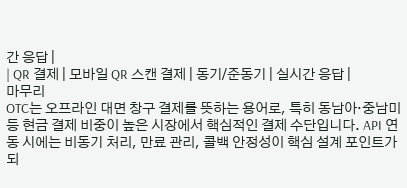간 응답 |
| QR 결제 | 모바일 QR 스캔 결제 | 동기/준동기 | 실시간 응답 |
마무리
OTC는 오프라인 대면 창구 결제를 뜻하는 용어로, 특히 동남아·중남미 등 현금 결제 비중이 높은 시장에서 핵심적인 결제 수단입니다. API 연동 시에는 비동기 처리, 만료 관리, 콜백 안정성이 핵심 설계 포인트가 되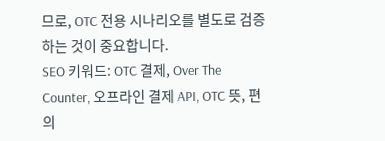므로, OTC 전용 시나리오를 별도로 검증하는 것이 중요합니다.
SEO 키워드: OTC 결제, Over The Counter, 오프라인 결제 API, OTC 뜻, 편의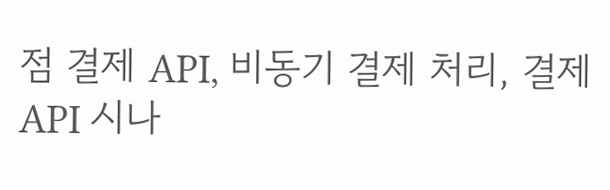점 결제 API, 비동기 결제 처리, 결제 API 시나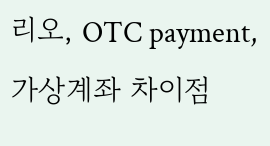리오, OTC payment, 가상계좌 차이점